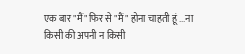एक बार "मैं" फिर से "मैं " होना चाहती हूं ...ना किसी की अपनी न किसी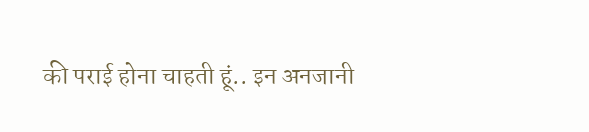की पराई होना चाहती हूं.. इन अनजानी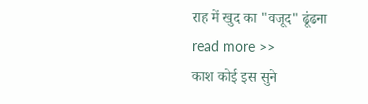राह में खुद का "वजूद" ढूंढना read more >>
काश कोई इस सुने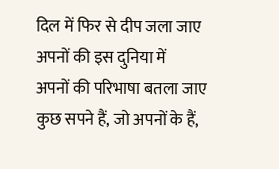दिल में फिर से दीप जला जाए
अपनों की इस दुनिया में
अपनों की परिभाषा बतला जाए
कुछ सपने हैं, जो अपनों के हैं,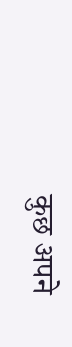कुछ अपने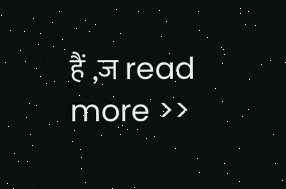हैं ,ज read more >>